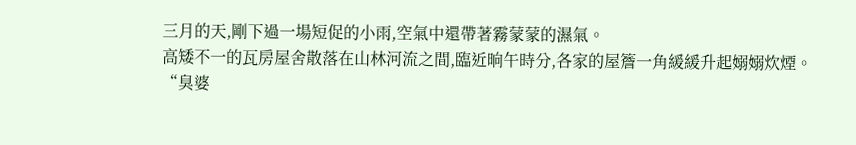三月的天,剛下過一場短促的小雨,空氣中還帶著霧蒙蒙的濕氣。
高矮不一的瓦房屋舍散落在山林河流之間,臨近晌午時分,各家的屋簷一角緩緩升起嫋嫋炊煙。
“臭婆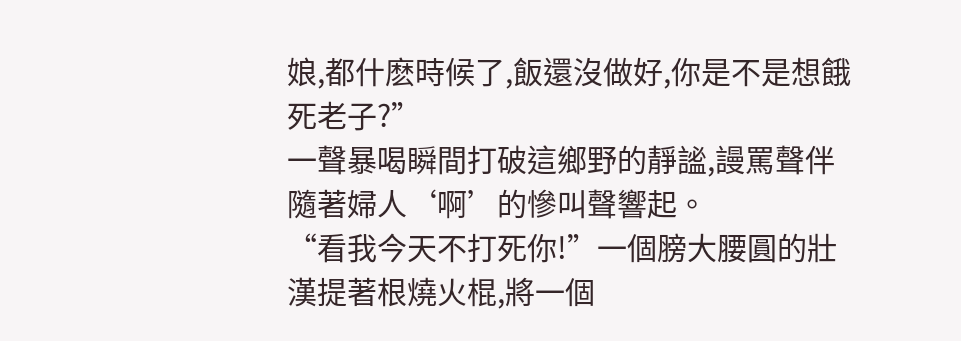娘,都什麽時候了,飯還沒做好,你是不是想餓死老子?”
一聲暴喝瞬間打破這鄉野的靜謐,謾罵聲伴隨著婦人‘啊’的慘叫聲響起。
“看我今天不打死你!”一個膀大腰圓的壯漢提著根燒火棍,將一個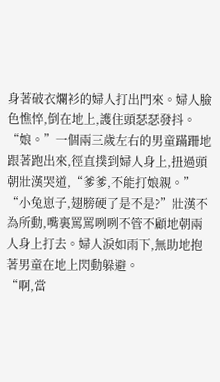身著破衣爛衫的婦人打出門來。婦人臉色憔悴,倒在地上,護住頭瑟瑟發抖。
“娘。”一個兩三歲左右的男童蹣跚地跟著跑出來,徑直撲到婦人身上,扭過頭朝壯漢哭道,“爹爹,不能打娘親。”
“小兔崽子,翅膀硬了是不是?”壯漢不為所動,嘴裏罵罵咧咧不管不顧地朝兩人身上打去。婦人淚如雨下,無助地抱著男童在地上閃動躲避。
“啊,當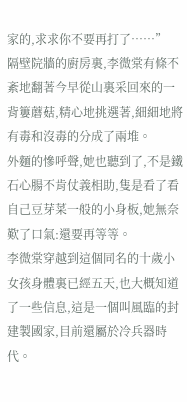家的,求求你不要再打了……”
隔壁院牆的廚房裏,李微棠有條不紊地翻著今早從山裏采回來的一背簍蘑菇,精心地挑選著,細細地將有毒和沒毒的分成了兩堆。
外麵的慘呼聲,她也聽到了,不是鐵石心腸不肯仗義相助,隻是看了看自己豆芽菜一般的小身板,她無奈歎了口氣:還要再等等。
李微棠穿越到這個同名的十歲小女孩身體裏已經五天,也大概知道了一些信息,這是一個叫風臨的封建製國家,目前還屬於冷兵器時代。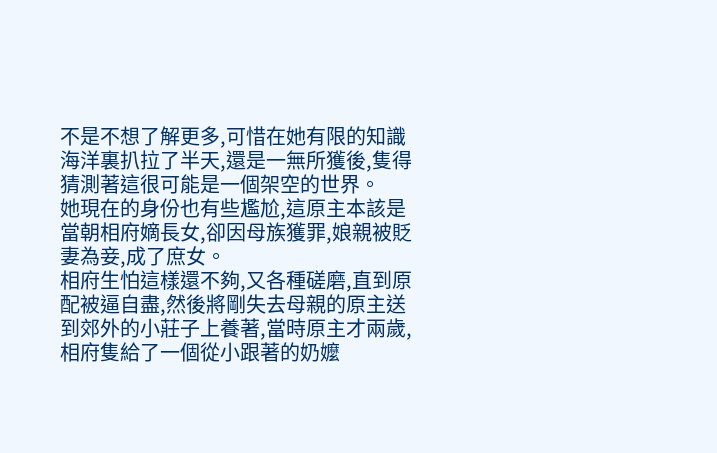不是不想了解更多,可惜在她有限的知識海洋裏扒拉了半天,還是一無所獲後,隻得猜測著這很可能是一個架空的世界。
她現在的身份也有些尷尬,這原主本該是當朝相府嫡長女,卻因母族獲罪,娘親被貶妻為妾,成了庶女。
相府生怕這樣還不夠,又各種磋磨,直到原配被逼自盡,然後將剛失去母親的原主送到郊外的小莊子上養著,當時原主才兩歲,相府隻給了一個從小跟著的奶嬤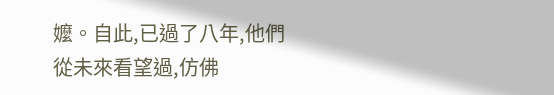嬤。自此,已過了八年,他們從未來看望過,仿佛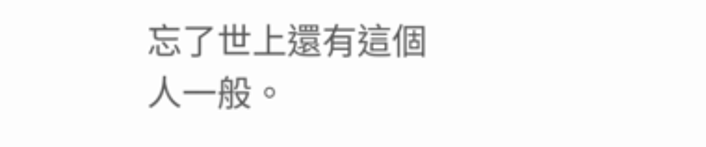忘了世上還有這個人一般。